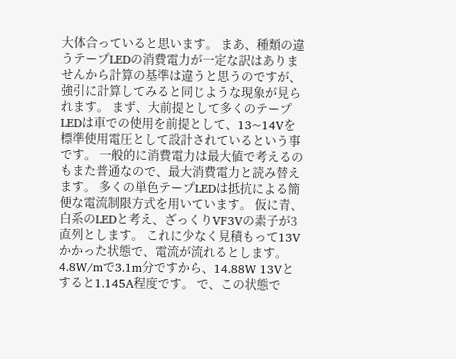大体合っていると思います。 まあ、種類の違うテープLEDの消費電力が一定な訳はありませんから計算の基準は違うと思うのですが、強引に計算してみると同じような現象が見られます。 まず、大前提として多くのテープLEDは車での使用を前提として、13~14Vを標準使用電圧として設計されているという事です。 一般的に消費電力は最大値で考えるのもまた普通なので、最大消費電力と読み替えます。 多くの単色テープLEDは抵抗による簡便な電流制限方式を用いています。 仮に青、白系のLEDと考え、ざっくりVF3Vの素子が3直列とします。 これに少なく見積もって13Vかかった状態で、電流が流れるとします。 4.8W/mで3.1m分ですから、14.88W 13Vとすると1.145A程度です。 で、この状態で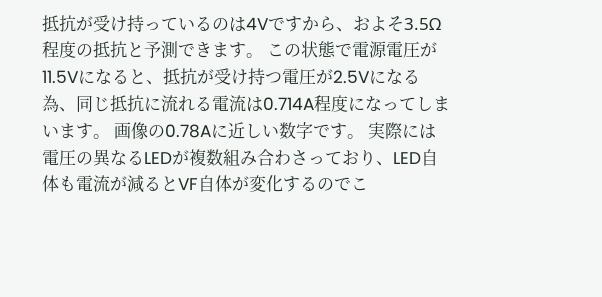抵抗が受け持っているのは4Vですから、およそ3.5Ω程度の抵抗と予測できます。 この状態で電源電圧が11.5Vになると、抵抗が受け持つ電圧が2.5Vになる為、同じ抵抗に流れる電流は0.714A程度になってしまいます。 画像の0.78Aに近しい数字です。 実際には電圧の異なるLEDが複数組み合わさっており、LED自体も電流が減るとVF自体が変化するのでこ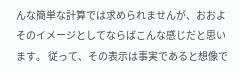んな簡単な計算では求められませんが、おおよそのイメージとしてならばこんな感じだと思います。 従って、その表示は事実であると想像で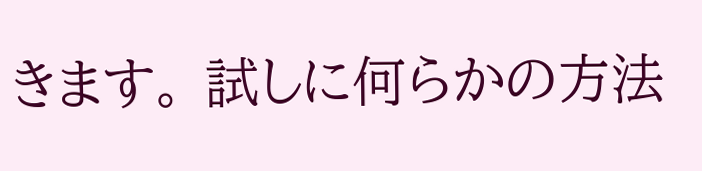きます。 試しに何らかの方法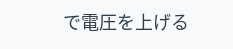で電圧を上げる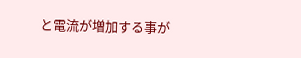と電流が増加する事が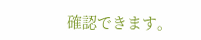確認できます。